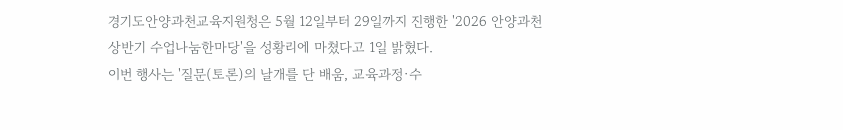경기도안양과천교육지원청은 5월 12일부터 29일까지 진행한 '2026 안양과천 상반기 수업나눔한마당'을 성황리에 마쳤다고 1일 밝혔다.
이번 행사는 '질문(토론)의 날개를 단 배움, 교육과정·수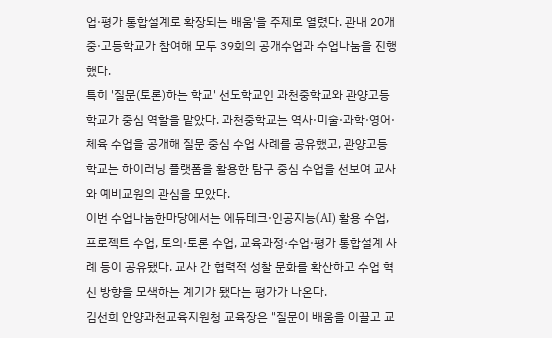업·평가 통합설계로 확장되는 배움'을 주제로 열렸다. 관내 20개 중·고등학교가 참여해 모두 39회의 공개수업과 수업나눔을 진행했다.
특히 '질문(토론)하는 학교' 선도학교인 과천중학교와 관양고등학교가 중심 역할을 맡았다. 과천중학교는 역사·미술·과학·영어·체육 수업을 공개해 질문 중심 수업 사례를 공유했고, 관양고등학교는 하이러닝 플랫폼을 활용한 탐구 중심 수업을 선보여 교사와 예비교원의 관심을 모았다.
이번 수업나눔한마당에서는 에듀테크·인공지능(AI) 활용 수업, 프로젝트 수업, 토의·토론 수업, 교육과정·수업·평가 통합설계 사례 등이 공유됐다. 교사 간 협력적 성찰 문화를 확산하고 수업 혁신 방향을 모색하는 계기가 됐다는 평가가 나온다.
김선희 안양과천교육지원청 교육장은 "질문이 배움을 이끌고 교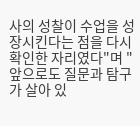사의 성찰이 수업을 성장시킨다는 점을 다시 확인한 자리였다"며 "앞으로도 질문과 탐구가 살아 있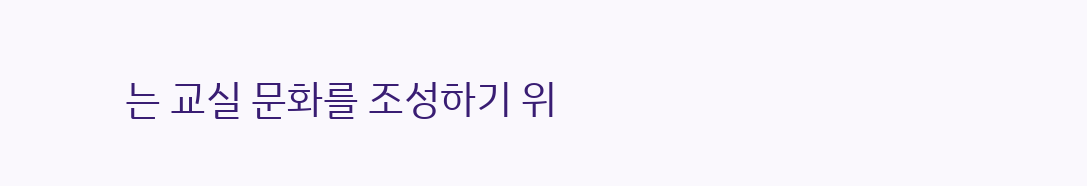는 교실 문화를 조성하기 위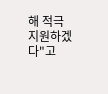해 적극 지원하겠다"고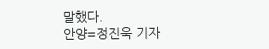말했다.
안양=정진욱 기자